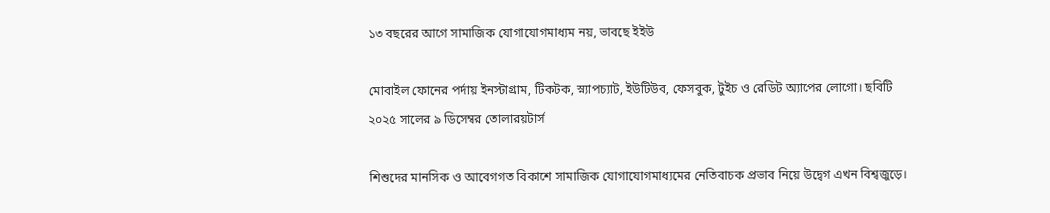১৩ বছরের আগে সামাজিক যোগাযোগমাধ্যম নয়, ভাবছে ইইউ

মোবাইল ফোনের পর্দায় ইনস্টাগ্রাম, টিকটক, স্ন্যাপচ্যাট, ইউটিউব, ফেসবুক, টুইচ ও রেডিট অ্যাপের লোগো। ছবিটি ২০২৫ সালের ৯ ডিসেম্বর তোলারয়টার্স

শিশুদের মানসিক ও আবেগগত বিকাশে সামাজিক যোগাযোগমাধ্যমের নেতিবাচক প্রভাব নিয়ে উদ্বেগ এখন বিশ্বজুড়ে।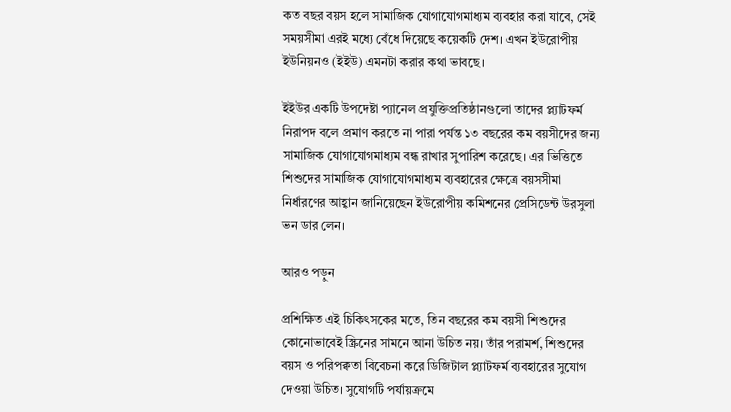কত বছর বয়স হলে সামাজিক যোগাযোগমাধ্যম ব্যবহার করা যাবে, সেই সময়সীমা এরই মধ্যে বেঁধে দিয়েছে কয়েকটি দেশ। এখন ইউরোপীয় ইউনিয়নও (ইইউ) এমনটা করার কথা ভাবছে।

ইইউর একটি উপদেষ্টা প্যানেল প্রযুক্তিপ্রতিষ্ঠানগুলো তাদের প্ল্যাটফর্ম নিরাপদ বলে প্রমাণ করতে না পারা পর্যন্ত ১৩ বছরের কম বয়সীদের জন্য সামাজিক যোগাযোগমাধ্যম বন্ধ রাখার সুপারিশ করেছে। এর ভিত্তিতে শিশুদের সামাজিক যোগাযোগমাধ্যম ব্যবহারের ক্ষেত্রে বয়সসীমা নির্ধারণের আহ্বান জানিয়েছেন ইউরোপীয় কমিশনের প্রেসিডেন্ট উরসুলা ভন ডার লেন।

আরও পড়ুন

প্রশিক্ষিত এই চিকিৎসকের মতে, তিন বছরের কম বয়সী শিশুদের কোনোভাবেই স্ক্রিনের সামনে আনা উচিত নয়। তাঁর পরামর্শ, শিশুদের বয়স ও পরিপক্বতা বিবেচনা করে ডিজিটাল প্ল্যাটফর্ম ব্যবহারের সুযোগ দেওয়া উচিত। সুযোগটি পর্যায়ক্রমে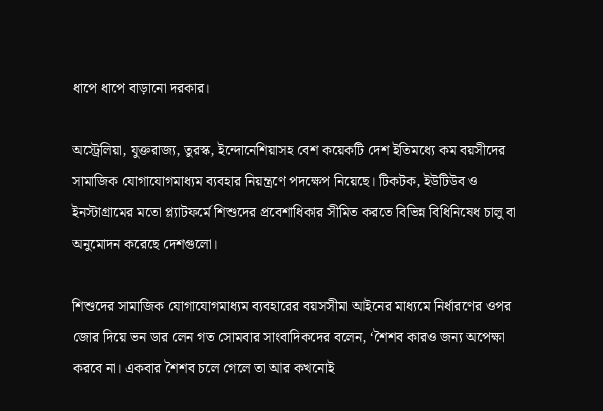ধাপে ধাপে বাড়ানো দরকার।

অস্ট্রেলিয়া, যুক্তরাজ্য, তুরস্ক, ইন্দোনেশিয়াসহ বেশ কয়েকটি দেশ ইতিমধ্যে কম বয়সীদের সামাজিক যোগাযোগমাধ্যম ব্যবহার নিয়ন্ত্রণে পদক্ষেপ নিয়েছে। টিকটক, ইউটিউব ও ইনস্টাগ্রামের মতো প্ল্যাটফর্মে শিশুদের প্রবেশাধিকার সীমিত করতে বিভিন্ন বিধিনিষেধ চালু বা অনুমোদন করেছে দেশগুলো।

শিশুদের সামাজিক যোগাযোগমাধ্যম ব্যবহারের বয়সসীমা আইনের মাধ্যমে নির্ধারণের ওপর জোর দিয়ে ভন ডার লেন গত সোমবার সাংবাদিকদের বলেন, ‘শৈশব কারও জন্য অপেক্ষা করবে না। একবার শৈশব চলে গেলে তা আর কখনোই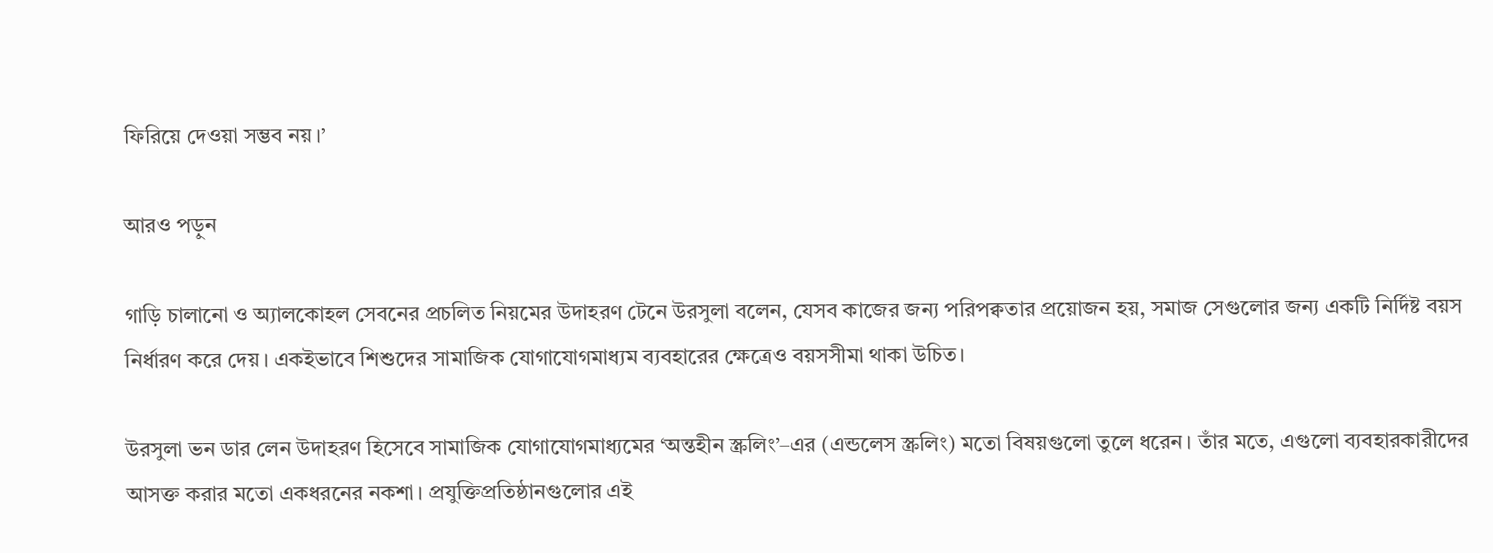ফিরিয়ে দেওয়া সম্ভব নয়।’

আরও পড়ুন

গাড়ি চালানো ও অ্যালকোহল সেবনের প্রচলিত নিয়মের উদাহরণ টেনে উরসুলা বলেন, যেসব কাজের জন্য পরিপক্বতার প্রয়োজন হয়, সমাজ সেগুলোর জন্য একটি নির্দিষ্ট বয়স নির্ধারণ করে দেয়। একইভাবে শিশুদের সামাজিক যোগাযোগমাধ্যম ব্যবহারের ক্ষেত্রেও বয়সসীমা থাকা উচিত।

উরসুলা ভন ডার লেন উদাহরণ হিসেবে সামাজিক যোগাযোগমাধ্যমের ‘অন্তহীন স্ক্রলিং’–এর (এন্ডলেস স্ক্রলিং) মতো বিষয়গুলো তুলে ধরেন। তাঁর মতে, এগুলো ব্যবহারকারীদের আসক্ত করার মতো একধরনের নকশা। প্রযুক্তিপ্রতিষ্ঠানগুলোর এই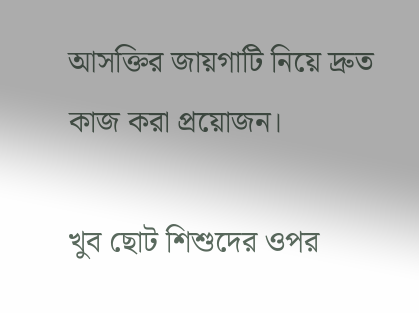আসক্তির জায়গাটি নিয়ে দ্রুত কাজ করা প্রয়োজন।

খুব ছোট শিশুদের ওপর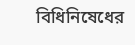বিধিনিষেধের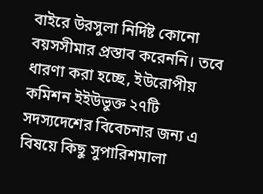বাইরে উরসুলা নির্দিষ্ট কোনো বয়সসীমার প্রস্তাব করেননি। তবে ধারণা করা হচ্ছে, ইউরোপীয় কমিশন ইইউভুক্ত ২৭টি সদস্যদেশের বিবেচনার জন্য এ বিষয়ে কিছু সুপারিশমালা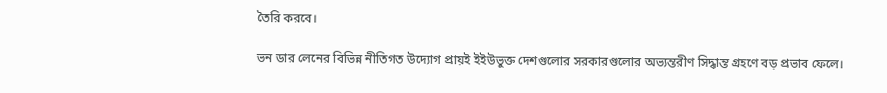তৈরি করবে।

ভন ডার লেনের বিভিন্ন নীতিগত উদ্যোগ প্রায়ই ইইউভুক্ত দেশগুলোর সরকারগুলোর অভ্যন্তরীণ সিদ্ধান্ত গ্রহণে বড় প্রভাব ফেলে।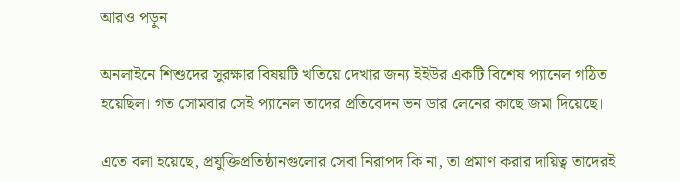আরও পড়ুন

অনলাইনে শিশুদের সুরক্ষার বিষয়টি খতিয়ে দেখার জন্য ইইউর একটি বিশেষ প্যানেল গঠিত হয়েছিল। গত সোমবার সেই প্যানেল তাদের প্রতিবেদন ভন ডার লেনের কাছে জমা দিয়েছে।

এতে বলা হয়েছে, প্রযুক্তিপ্রতিষ্ঠানগুলোর সেবা নিরাপদ কি না, তা প্রমাণ করার দায়িত্ব তাদেরই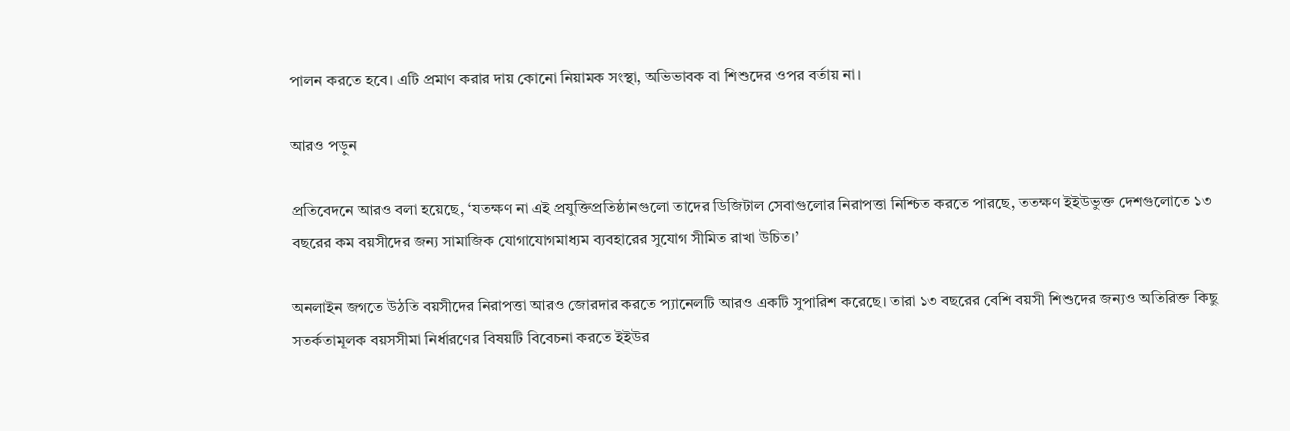পালন করতে হবে। এটি প্রমাণ করার দায় কোনো নিয়ামক সংস্থা, অভিভাবক বা শিশুদের ওপর বর্তায় না।

আরও পড়ুন

প্রতিবেদনে আরও বলা হয়েছে, ‘যতক্ষণ না এই প্রযুক্তিপ্রতিষ্ঠানগুলো তাদের ডিজিটাল সেবাগুলোর নিরাপত্তা নিশ্চিত করতে পারছে, ততক্ষণ ইইউভুক্ত দেশগুলোতে ১৩ বছরের কম বয়সীদের জন্য সামাজিক যোগাযোগমাধ্যম ব্যবহারের সুযোগ সীমিত রাখা উচিত।’

অনলাইন জগতে উঠতি বয়সীদের নিরাপত্তা আরও জোরদার করতে প্যানেলটি আরও একটি সুপারিশ করেছে। তারা ১৩ বছরের বেশি বয়সী শিশুদের জন্যও অতিরিক্ত কিছু সতর্কতামূলক বয়সসীমা নির্ধারণের বিষয়টি বিবেচনা করতে ইইউর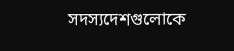সদস্যদেশগুলোকে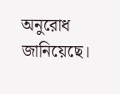অনুরোধ জানিয়েছে।